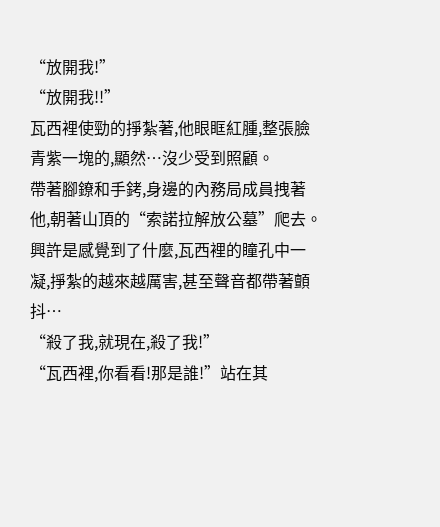“放開我!”
“放開我!!”
瓦西裡使勁的掙紮著,他眼眶紅腫,整張臉青紫一塊的,顯然…沒少受到照顧。
帶著腳鐐和手銬,身邊的內務局成員拽著他,朝著山頂的“索諾拉解放公墓”爬去。
興許是感覺到了什麼,瓦西裡的瞳孔中一凝,掙紮的越來越厲害,甚至聲音都帶著顫抖…
“殺了我,就現在,殺了我!”
“瓦西裡,你看看!那是誰!”站在其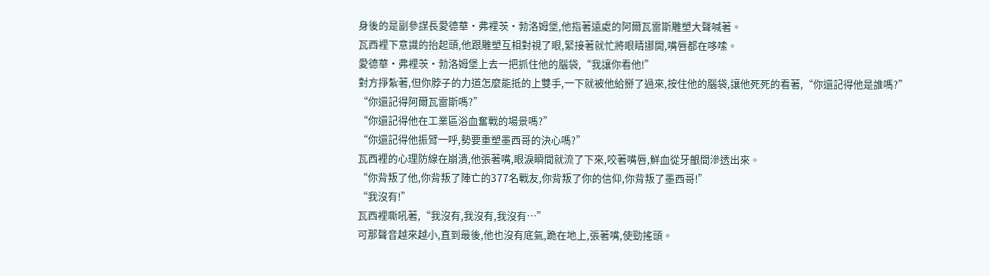身後的是副參謀長愛德華·弗裡茨·勃洛姆堡,他指著遠處的阿爾瓦雷斯雕塑大聲喊著。
瓦西裡下意識的抬起頭,他跟雕塑互相對視了眼,緊接著就忙將眼睛挪開,嘴唇都在哆嗦。
愛德華·弗裡茨·勃洛姆堡上去一把抓住他的腦袋,“我讓你看他!”
對方掙紮著,但你脖子的力道怎麼能抵的上雙手,一下就被他給掰了過來,按住他的腦袋,讓他死死的看著,“你還記得他是誰嗎?”
“你還記得阿爾瓦雷斯嗎?”
“你還記得他在工業區浴血奮戰的場景嗎?”
“你還記得他振臂一呼,勢要重塑墨西哥的決心嗎?”
瓦西裡的心理防線在崩潰,他張著嘴,眼淚瞬間就流了下來,咬著嘴唇,鮮血從牙齦間滲透出來。
“你背叛了他,你背叛了陣亡的377名戰友,你背叛了你的信仰,你背叛了墨西哥!”
“我沒有!”
瓦西裡嘶吼著,“我沒有,我沒有,我沒有…”
可那聲音越來越小,直到最後,他也沒有底氣,跪在地上,張著嘴,使勁搖頭。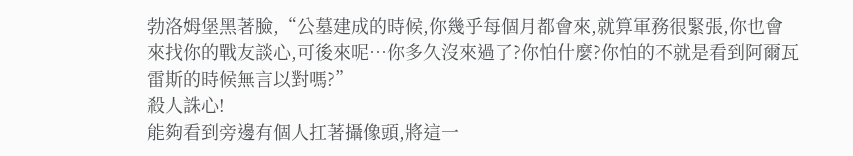勃洛姆堡黑著臉,“公墓建成的時候,你幾乎每個月都會來,就算軍務很緊張,你也會來找你的戰友談心,可後來呢…你多久沒來過了?你怕什麼?你怕的不就是看到阿爾瓦雷斯的時候無言以對嗎?”
殺人誅心!
能夠看到旁邊有個人扛著攝像頭,將這一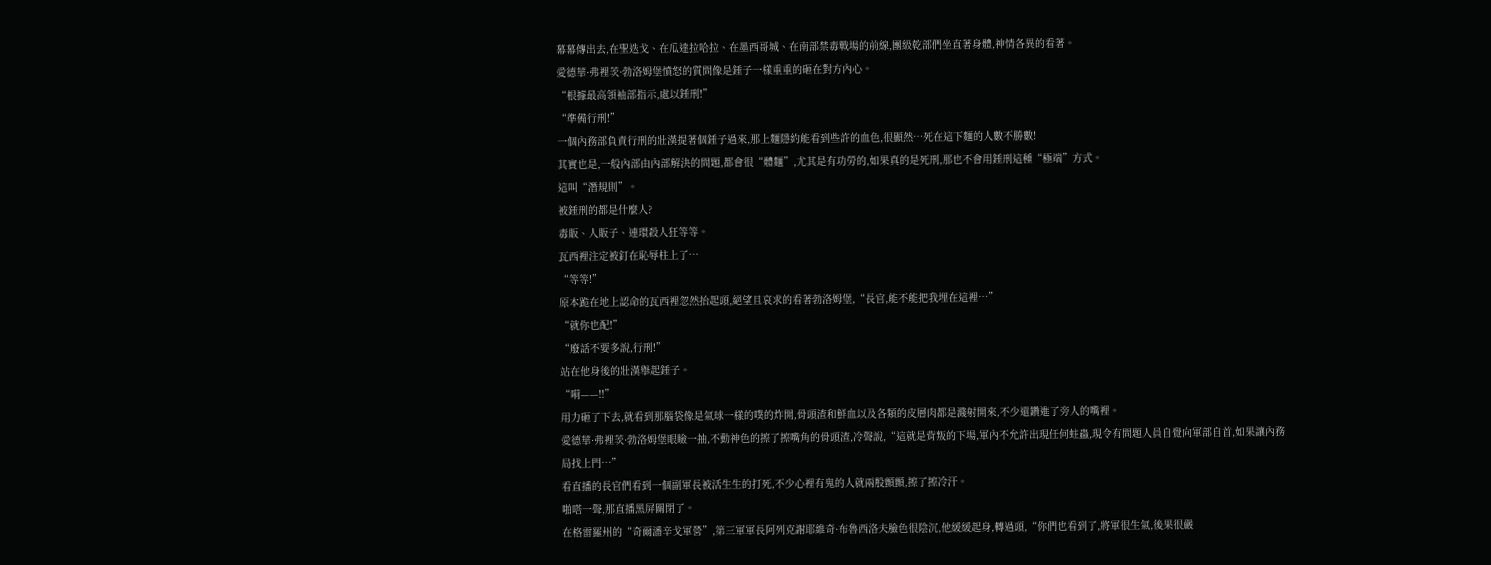幕幕傳出去,在聖迭戈、在瓜達拉哈拉、在墨西哥城、在南部禁毒戰場的前線,團級乾部們坐直著身體,神情各異的看著。
愛德華·弗裡茨·勃洛姆堡憤怒的質問像是錘子一樣重重的砸在對方內心。
“根據最高領袖部指示,處以錘刑!”
“準備行刑!”
一個內務部負責行刑的壯漢提著個錘子過來,那上麵隱約能看到些許的血色,很顯然…死在這下麵的人數不勝數!
其實也是,一般內部由內部解決的問題,都會很“體麵”,尤其是有功勞的,如果真的是死刑,那也不會用錘刑這種“極端”方式。
這叫“潛規則”。
被錘刑的都是什麼人?
毒販、人販子、連環殺人狂等等。
瓦西裡注定被釘在恥辱柱上了…
“等等!”
原本跪在地上認命的瓦西裡忽然抬起頭,絕望且哀求的看著勃洛姆堡,“長官,能不能把我埋在這裡…”
“就你也配!”
“廢話不要多說,行刑!”
站在他身後的壯漢舉起錘子。
“嗬——!!”
用力砸了下去,就看到那腦袋像是氣球一樣的噗的炸開,骨頭渣和鮮血以及各類的皮層肉都是濺射開來,不少還鑽進了旁人的嘴裡。
愛德華·弗裡茨·勃洛姆堡眼瞼一抽,不動神色的擦了擦嘴角的骨頭渣,冷聲說,“這就是背叛的下場,軍內不允許出現任何蛀蟲,現令有問題人員自覺向軍部自首,如果讓內務局找上門…”
看直播的長官們看到一個副軍長被活生生的打死,不少心裡有鬼的人就兩股顫顫,擦了擦冷汗。
啪嗒一聲,那直播黑屏關閉了。
在格雷羅州的“奇爾潘辛戈軍營”,第三軍軍長阿列克謝耶維奇·布魯西洛夫臉色很陰沉,他緩緩起身,轉過頭,“你們也看到了,將軍很生氣,後果很嚴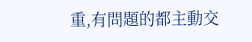重,有問題的都主動交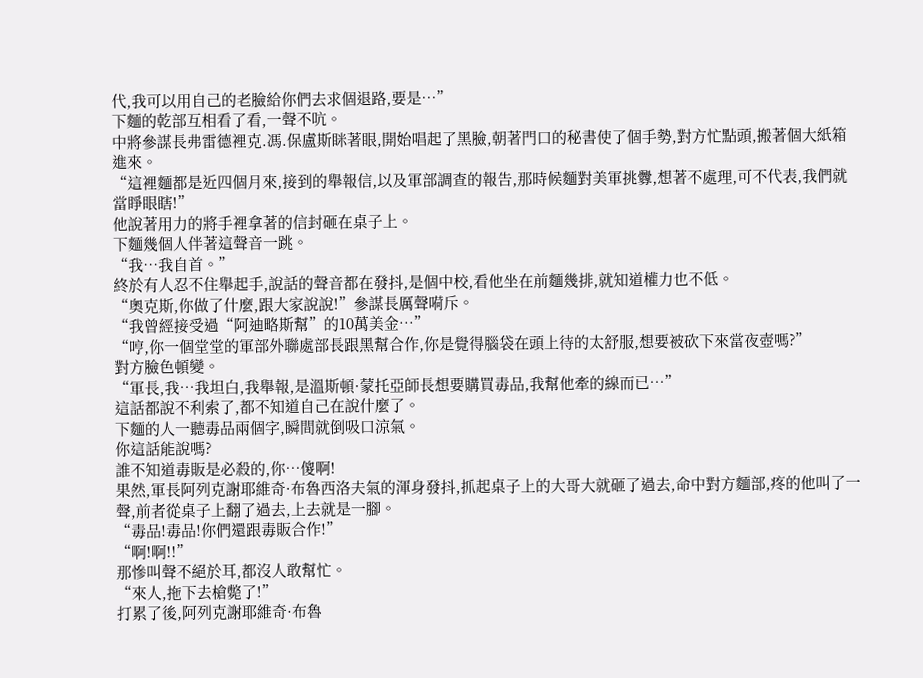代,我可以用自己的老臉給你們去求個退路,要是…”
下麵的乾部互相看了看,一聲不吭。
中將參謀長弗雷德裡克.馮.保盧斯眯著眼,開始唱起了黑臉,朝著門口的秘書使了個手勢,對方忙點頭,搬著個大紙箱進來。
“這裡麵都是近四個月來,接到的舉報信,以及軍部調查的報告,那時候麵對美軍挑釁,想著不處理,可不代表,我們就當睜眼瞎!”
他說著用力的將手裡拿著的信封砸在桌子上。
下麵幾個人伴著這聲音一跳。
“我…我自首。”
終於有人忍不住舉起手,說話的聲音都在發抖,是個中校,看他坐在前麵幾排,就知道權力也不低。
“奧克斯,你做了什麼,跟大家說說!”參謀長厲聲嗬斥。
“我曾經接受過“阿迪略斯幫”的10萬美金…”
“哼,你一個堂堂的軍部外聯處部長跟黑幫合作,你是覺得腦袋在頭上待的太舒服,想要被砍下來當夜壺嗎?”
對方臉色頓變。
“軍長,我…我坦白,我舉報,是溫斯頓·蒙托亞師長想要購買毒品,我幫他牽的線而已…”
這話都說不利索了,都不知道自己在說什麼了。
下麵的人一聽毒品兩個字,瞬間就倒吸口涼氣。
你這話能說嗎?
誰不知道毒販是必殺的,你…傻啊!
果然,軍長阿列克謝耶維奇·布魯西洛夫氣的渾身發抖,抓起桌子上的大哥大就砸了過去,命中對方麵部,疼的他叫了一聲,前者從桌子上翻了過去,上去就是一腳。
“毒品!毒品!你們還跟毒販合作!”
“啊!啊!!”
那慘叫聲不絕於耳,都沒人敢幫忙。
“來人,拖下去槍斃了!”
打累了後,阿列克謝耶維奇·布魯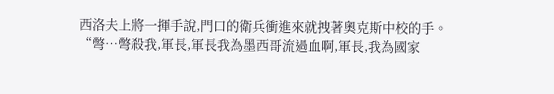西洛夫上將一揮手說,門口的衛兵衝進來就拽著奧克斯中校的手。
“彆…彆殺我,軍長,軍長我為墨西哥流過血啊,軍長,我為國家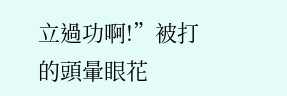立過功啊!”被打的頭暈眼花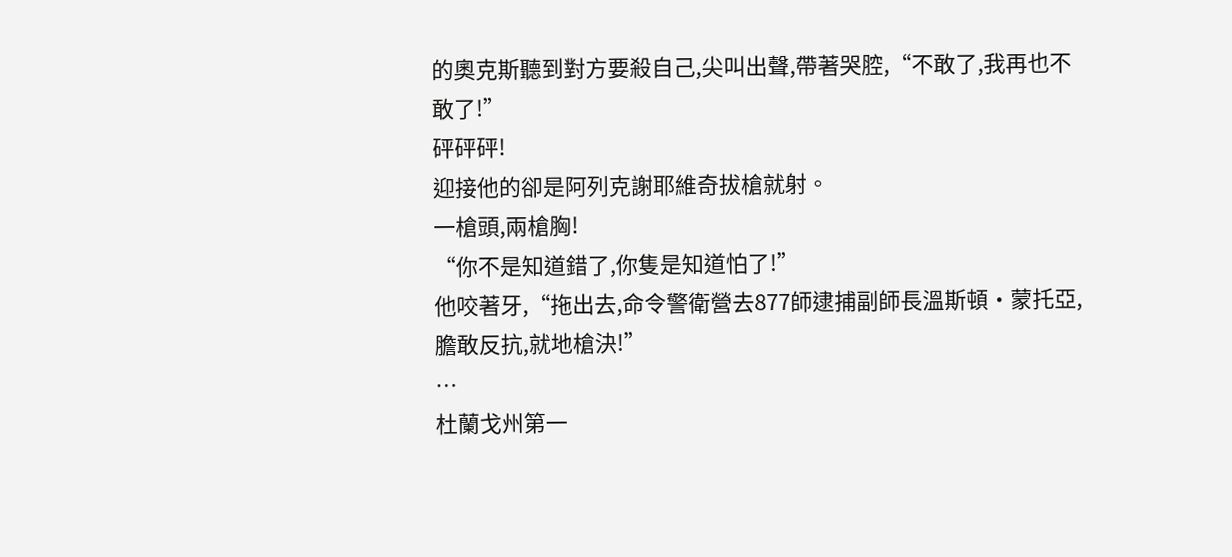的奧克斯聽到對方要殺自己,尖叫出聲,帶著哭腔,“不敢了,我再也不敢了!”
砰砰砰!
迎接他的卻是阿列克謝耶維奇拔槍就射。
一槍頭,兩槍胸!
“你不是知道錯了,你隻是知道怕了!”
他咬著牙,“拖出去,命令警衛營去877師逮捕副師長溫斯頓·蒙托亞,膽敢反抗,就地槍決!”
…
杜蘭戈州第一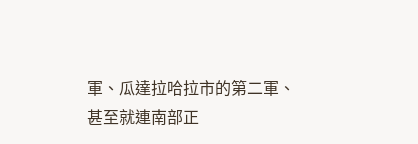軍、瓜達拉哈拉市的第二軍、甚至就連南部正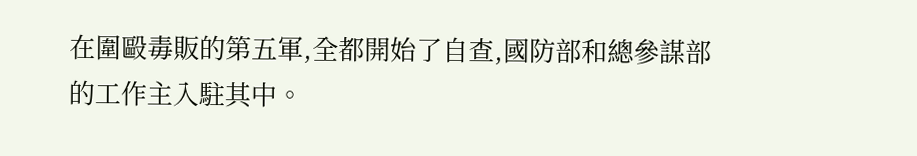在圍毆毒販的第五軍,全都開始了自查,國防部和總參謀部的工作主入駐其中。